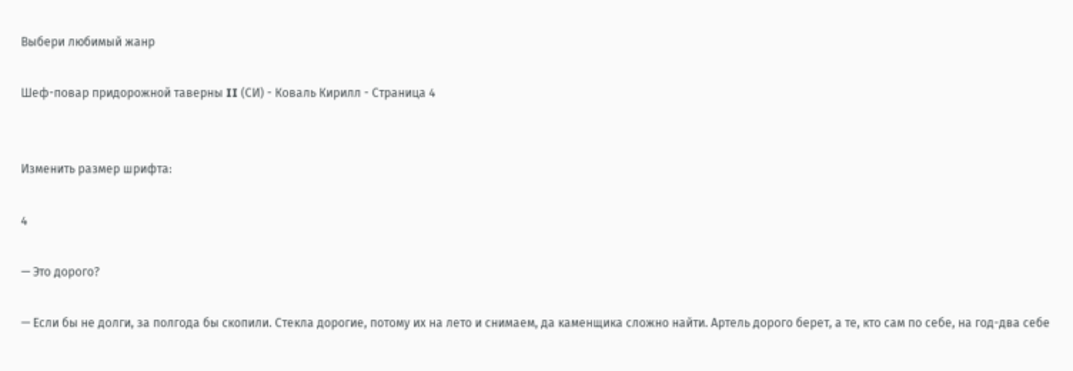Выбери любимый жанр

Шеф-повар придорожной таверны II (СИ) - Коваль Кирилл - Страница 4


Изменить размер шрифта:

4

— Это дорого?

— Если бы не долги, за полгода бы скопили. Стекла дорогие, потому их на лето и снимаем, да каменщика сложно найти. Артель дорого берет, а те, кто сам по себе, на год-два себе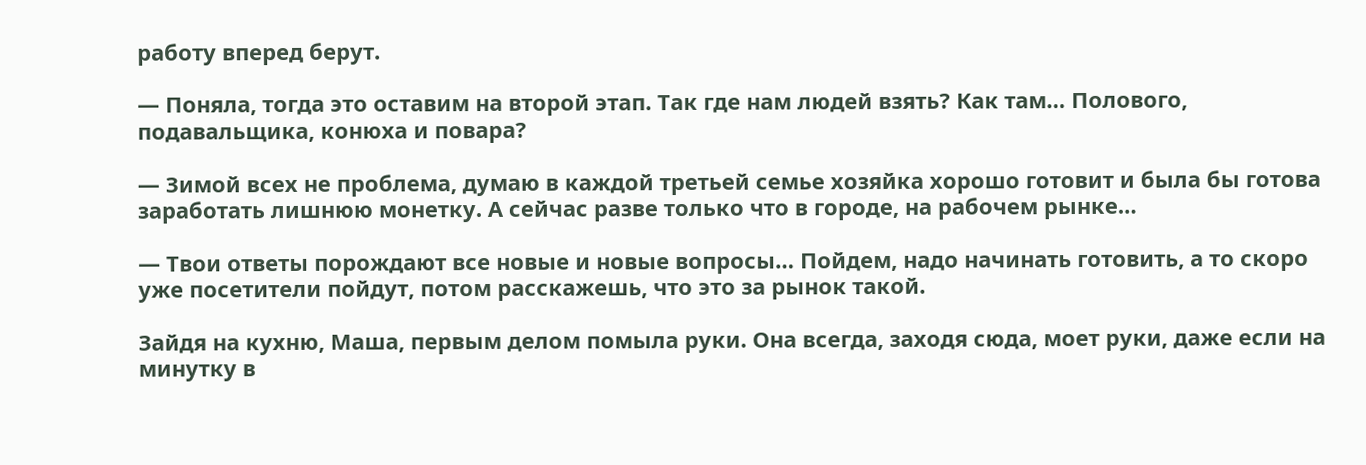работу вперед берут.

— Поняла, тогда это оставим на второй этап. Так где нам людей взять? Как там… Полового, подавальщика, конюха и повара?

— Зимой всех не проблема, думаю в каждой третьей семье хозяйка хорошо готовит и была бы готова заработать лишнюю монетку. А сейчас разве только что в городе, на рабочем рынке…

— Твои ответы порождают все новые и новые вопросы… Пойдем, надо начинать готовить, а то скоро уже посетители пойдут, потом расскажешь, что это за рынок такой.

Зайдя на кухню, Маша, первым делом помыла руки. Она всегда, заходя сюда, моет руки, даже если на минутку в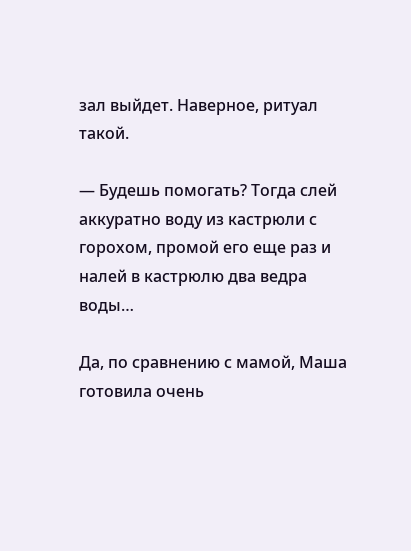зал выйдет. Наверное, ритуал такой.

— Будешь помогать? Тогда слей аккуратно воду из кастрюли с горохом, промой его еще раз и налей в кастрюлю два ведра воды…

Да, по сравнению с мамой, Маша готовила очень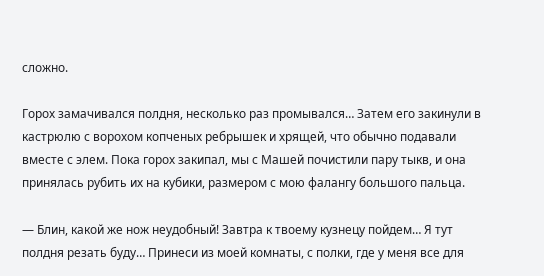сложно.

Горох замачивался полдня, несколько раз промывался… Затем его закинули в кастрюлю с ворохом копченых ребрышек и хрящей, что обычно подавали вместе с элем. Пока горох закипал, мы с Машей почистили пару тыкв, и она принялась рубить их на кубики, размером с мою фалангу большого пальца.

— Блин, какой же нож неудобный! Завтра к твоему кузнецу пойдем… Я тут полдня резать буду… Принеси из моей комнаты, с полки, где у меня все для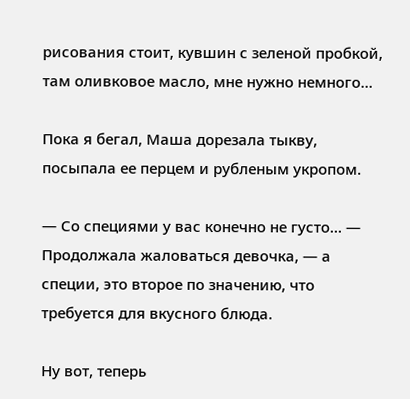рисования стоит, кувшин с зеленой пробкой, там оливковое масло, мне нужно немного…

Пока я бегал, Маша дорезала тыкву, посыпала ее перцем и рубленым укропом.

— Со специями у вас конечно не густо… — Продолжала жаловаться девочка, — а специи, это второе по значению, что требуется для вкусного блюда.

Ну вот, теперь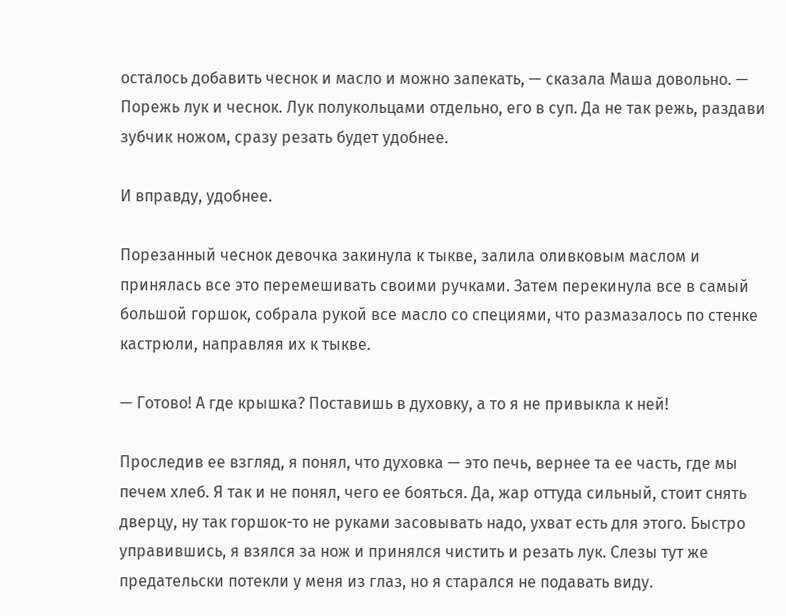осталось добавить чеснок и масло и можно запекать, — сказала Маша довольно. — Порежь лук и чеснок. Лук полукольцами отдельно, его в суп. Да не так режь, раздави зубчик ножом, сразу резать будет удобнее.

И вправду, удобнее.

Порезанный чеснок девочка закинула к тыкве, залила оливковым маслом и принялась все это перемешивать своими ручками. Затем перекинула все в самый большой горшок, собрала рукой все масло со специями, что размазалось по стенке кастрюли, направляя их к тыкве.

— Готово! А где крышка? Поставишь в духовку, а то я не привыкла к ней!

Проследив ее взгляд, я понял, что духовка — это печь, вернее та ее часть, где мы печем хлеб. Я так и не понял, чего ее бояться. Да, жар оттуда сильный, стоит снять дверцу, ну так горшок-то не руками засовывать надо, ухват есть для этого. Быстро управившись, я взялся за нож и принялся чистить и резать лук. Слезы тут же предательски потекли у меня из глаз, но я старался не подавать виду.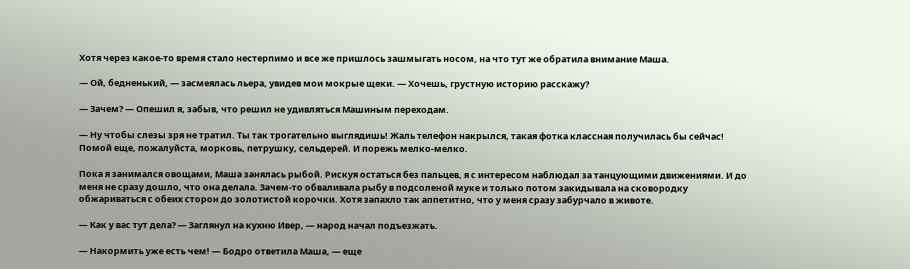Хотя через какое-то время стало нестерпимо и все же пришлось зашмыгать носом, на что тут же обратила внимание Маша.

— Ой, бедненький, — засмеялась льера, увидев мои мокрые щеки. — Хочешь, грустную историю расскажу?

— Зачем? — Опешил я, забыв, что решил не удивляться Машиным переходам.

— Ну чтобы слезы зря не тратил. Ты так трогательно выглядишь! Жаль телефон накрылся, такая фотка классная получилась бы сейчас! Помой еще, пожалуйста, морковь, петрушку, сельдерей. И порежь мелко-мелко.

Пока я занимался овощами, Маша занялась рыбой. Рискуя остаться без пальцев, я с интересом наблюдал за танцующими движениями. И до меня не сразу дошло, что она делала. Зачем-то обваливала рыбу в подсоленой муке и только потом закидывала на сковородку обжариваться с обеих сторон до золотистой корочки. Хотя запахло так аппетитно, что у меня сразу забурчало в животе.

— Как у вас тут дела? — Заглянул на кухню Ивер, — народ начал подъезжать.

— Накормить уже есть чем! — Бодро ответила Маша, — еще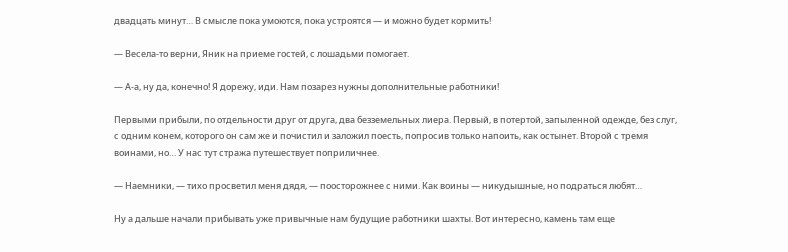двадцать минут… В смысле пока умоются, пока устроятся — и можно будет кормить!

— Весела-то верни, Яник на приеме гостей, с лошадьми помогает.

— А-а, ну да, конечно! Я дорежу, иди. Нам позарез нужны дополнительные работники!

Первыми прибыли, по отдельности друг от друга, два безземельных лиера. Первый, в потертой, запыленной одежде, без слуг, с одним конем, которого он сам же и почистил и заложил поесть, попросив только напоить, как остынет. Второй с тремя воинами, но… У нас тут стража путешествует поприличнее.

— Наемники, — тихо просветил меня дядя, — поосторожнее с ними. Как воины — никудышные, но подраться любят…

Ну а дальше начали прибывать уже привычные нам будущие работники шахты. Вот интересно, камень там еще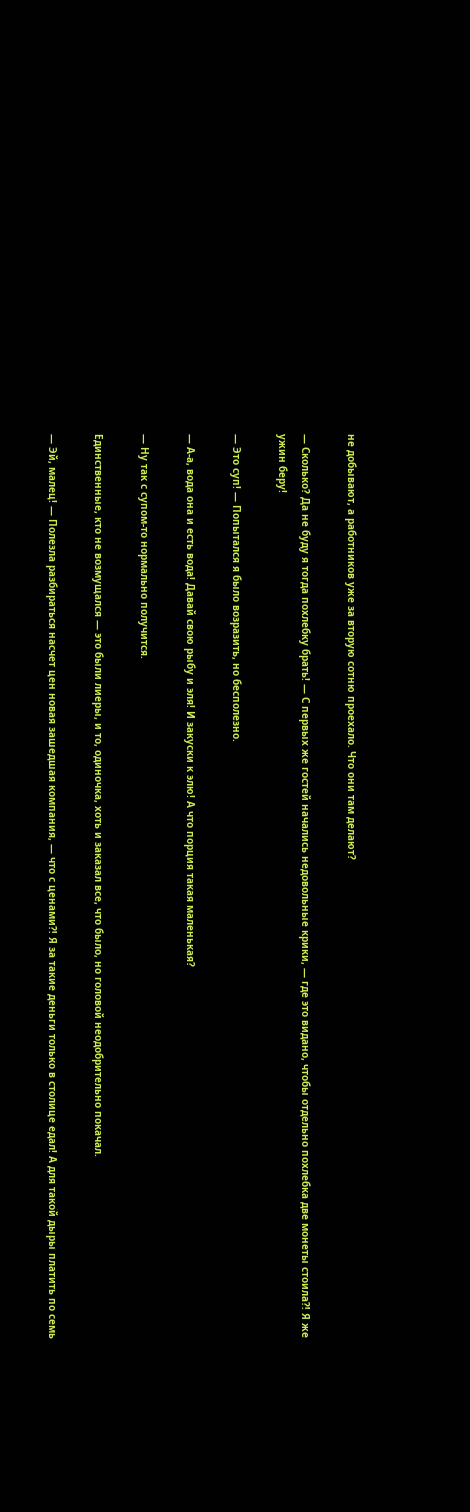не добывают, а работников уже за вторую сотню проехало. Что они там делают?

— Сколько? Да не буду я тогда похлебку брать! — С первых же гостей начались недовольные крики, — где это видано, чтобы отдельно похлебка две монеты стоила⁈ Я же ужин беру!

— Это суп! — Попытался я было возразить, но бесполезно.

— А-а, вода она и есть вода! Давай свою рыбу и эля! И закуски к элю! А что порция такая маленькая?

— Ну так с супом-то нормально получится.

Единственные, кто не возмущался — это были лиеры, и то, одиночка, хоть и заказал все, что было, но головой неодобрительно покачал.

— Эй, малец! — Полезла разбираться насчет цен новая зашедшая компания, — что с ценами⁈ Я за такие деньги только в столице едал! А для такой дыры платить по семь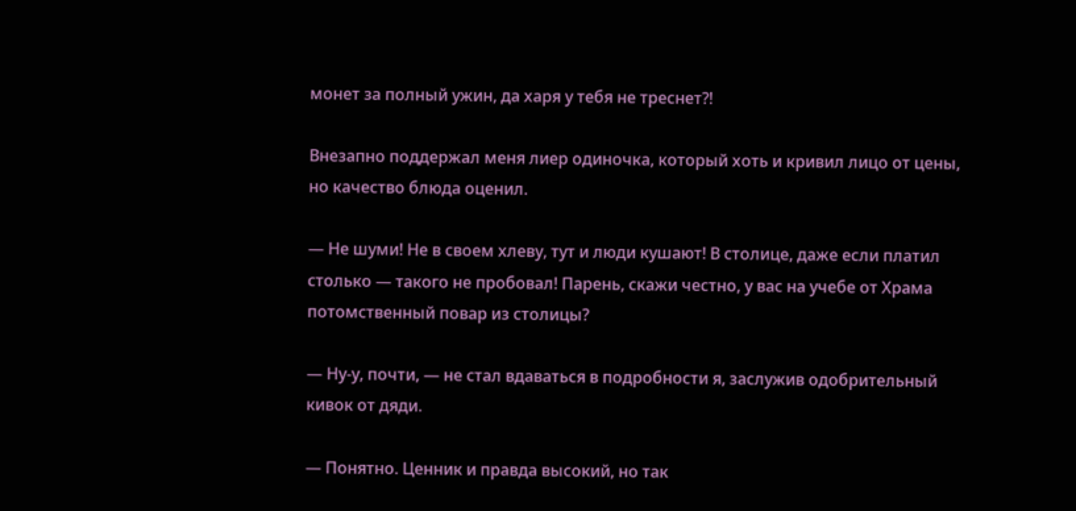монет за полный ужин, да харя у тебя не треснет⁈

Внезапно поддержал меня лиер одиночка, который хоть и кривил лицо от цены, но качество блюда оценил.

— Не шуми! Не в своем хлеву, тут и люди кушают! В столице, даже если платил столько — такого не пробовал! Парень, скажи честно, у вас на учебе от Храма потомственный повар из столицы?

— Ну-у, почти, — не стал вдаваться в подробности я, заслужив одобрительный кивок от дяди.

— Понятно. Ценник и правда высокий, но так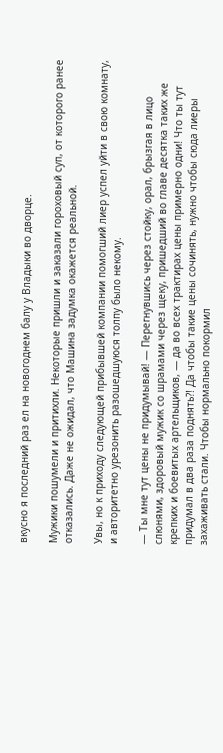вкусно я последний раз ел на новогоднем балу у Владыки во дворце.

Мужики пошумели и притихли. Некоторые пришли и заказали гороховый суп, от которого ранее отказались. Даже не ожидал, что Машина задумка окажется реальной.

Увы, но к приходу следующей прибывшей компании помогший лиер успел уйти в свою комнату, и авторитетно урезонить разошедшуюся толпу было некому.

— Ты мне тут цены не придумывай! — Перегнувшись через стойку, орал, брызгая в лицо слюнями, здоровый мужик со шрамами через щеку, пришедший во главе десятка таких же крепких и боевитых артельщиков, — да во всех трактирах цены примерно одни! Что ты тут придумал в два раза поднять⁈ Да чтобы такие цены сочинять, нужно чтобы сюда лиеры захаживать стали. Чтобы нормально покормил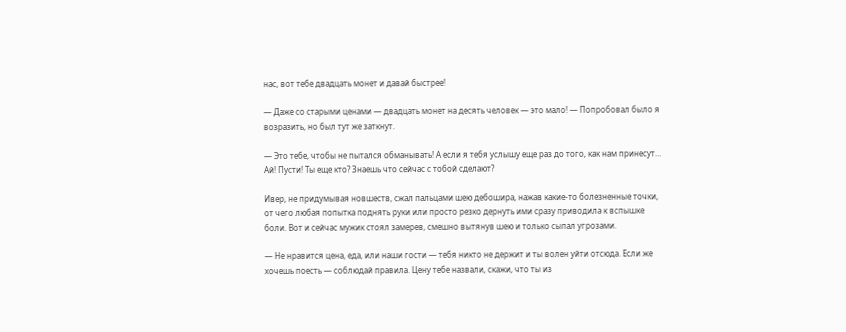нас, вот тебе двадцать монет и давай быстрее!

— Даже со старыми ценами — двадцать монет на десять человек — это мало! — Попробовал было я возразить, но был тут же заткнут.

— Это тебе, чтобы не пытался обманывать! А если я тебя услышу еще раз до того, как нам принесут… Ай! Пусти! Ты еще кто? Знаешь что сейчас с тобой сделают?

Ивер, не придумывая новшеств, сжал пальцами шею дебошира, нажав какие-то болезненные точки, от чего любая попытка поднять руки или просто резко дернуть ими сразу приводила к вспышке боли. Вот и сейчас мужик стоял замерев, смешно вытянув шею и только сыпал угрозами.

— Не нравится цена, еда, или наши гости — тебя никто не держит и ты волен уйти отсюда. Если же хочешь поесть — соблюдай правила. Цену тебе назвали, скажи, что ты из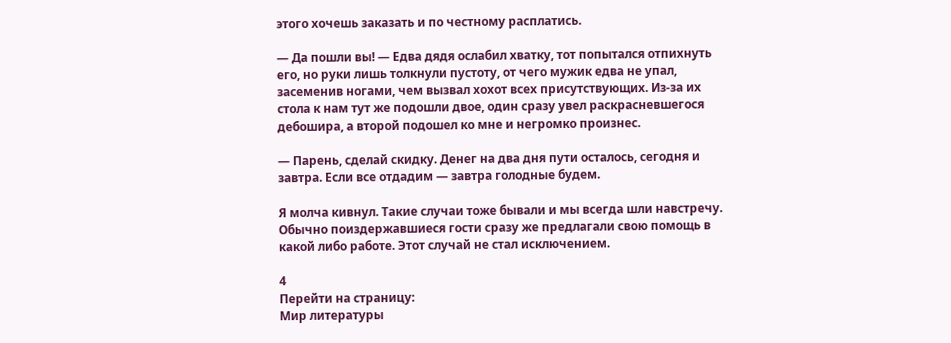этого хочешь заказать и по честному расплатись.

— Да пошли вы! — Едва дядя ослабил хватку, тот попытался отпихнуть его, но руки лишь толкнули пустоту, от чего мужик едва не упал, засеменив ногами, чем вызвал хохот всех присутствующих. Из-за их стола к нам тут же подошли двое, один сразу увел раскрасневшегося дебошира, а второй подошел ко мне и негромко произнес.

— Парень, сделай скидку. Денег на два дня пути осталось, сегодня и завтра. Если все отдадим — завтра голодные будем.

Я молча кивнул. Такие случаи тоже бывали и мы всегда шли навстречу. Обычно поиздержавшиеся гости сразу же предлагали свою помощь в какой либо работе. Этот случай не стал исключением.

4
Перейти на страницу:
Мир литературы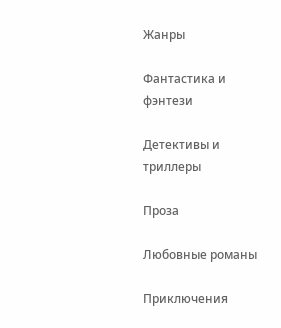Жанры

Фантастика и фэнтези

Детективы и триллеры

Проза

Любовные романы

Приключения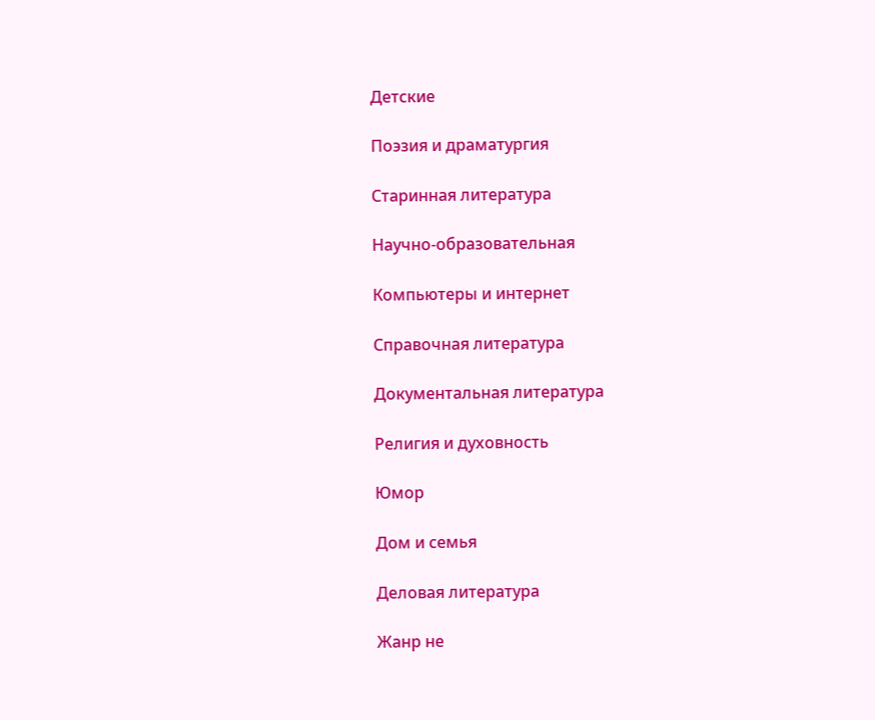Детские

Поэзия и драматургия

Старинная литература

Научно-образовательная

Компьютеры и интернет

Справочная литература

Документальная литература

Религия и духовность

Юмор

Дом и семья

Деловая литература

Жанр не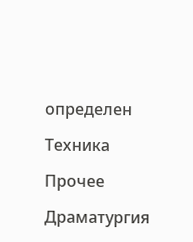определен

Техника

Прочее

Драматургия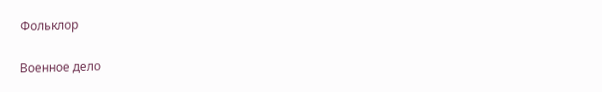Фольклор

Военное дело